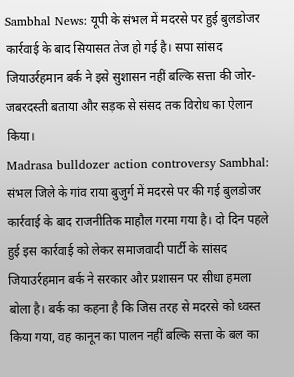Sambhal News: यूपी के संभल में मदरसे पर हुई बुलडोजर कार्रवाई के बाद सियासत तेज हो गई है। सपा सांसद जियाउर्रहमान बर्क ने इसे सुशासन नहीं बल्कि सत्ता की जोर-जबरदस्ती बताया और सड़क से संसद तक विरोध का ऐलान किया।
Madrasa bulldozer action controversy Sambhal: संभल जिले के गांव राया बुजुर्ग में मदरसे पर की गई बुलडोजर कार्रवाई के बाद राजनीतिक माहौल गरमा गया है। दो दिन पहले हुई इस कार्रवाई को लेकर समाजवादी पार्टी के सांसद जियाउर्रहमान बर्क ने सरकार और प्रशासन पर सीधा हमला बोला है। बर्क का कहना है कि जिस तरह से मदरसे को ध्वस्त किया गया, वह कानून का पालन नहीं बल्कि सत्ता के बल का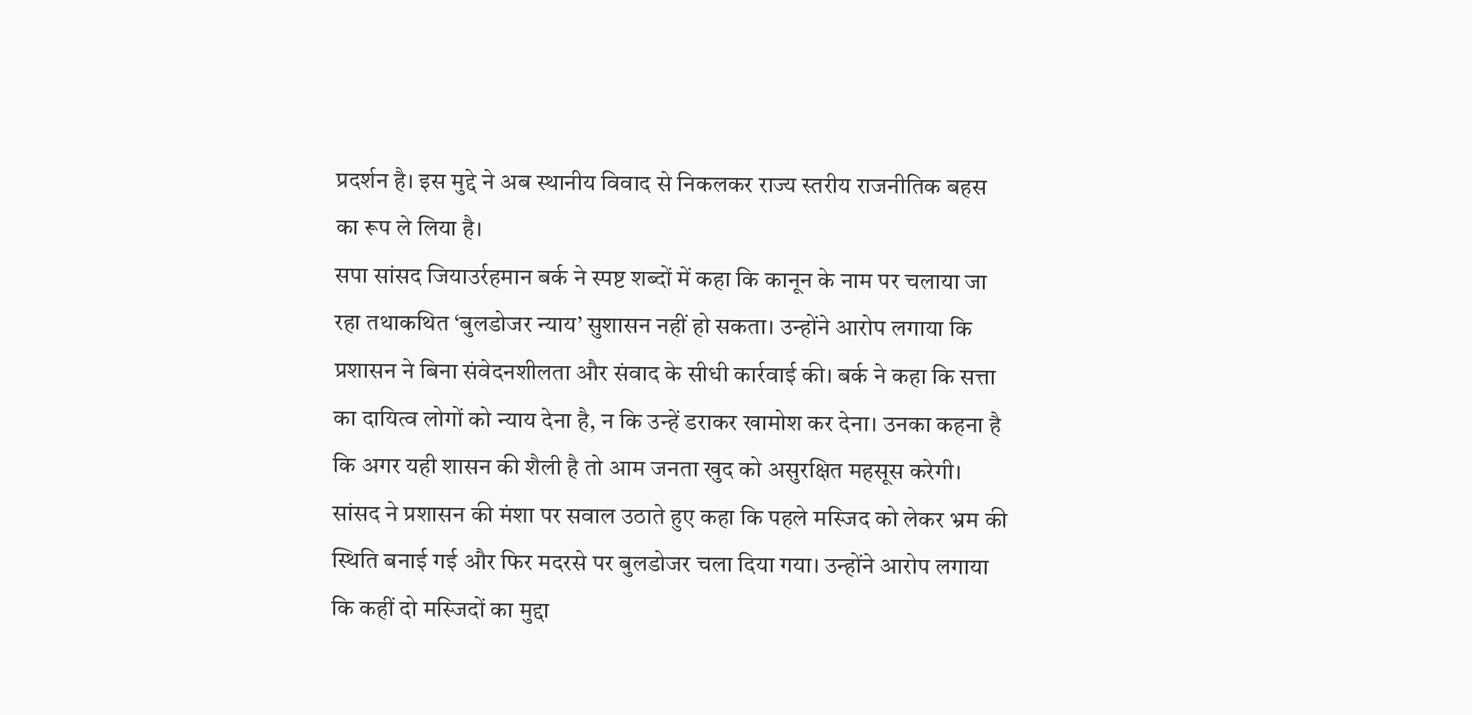प्रदर्शन है। इस मुद्दे ने अब स्थानीय विवाद से निकलकर राज्य स्तरीय राजनीतिक बहस का रूप ले लिया है।
सपा सांसद जियाउर्रहमान बर्क ने स्पष्ट शब्दों में कहा कि कानून के नाम पर चलाया जा रहा तथाकथित ‘बुलडोजर न्याय’ सुशासन नहीं हो सकता। उन्होंने आरोप लगाया कि प्रशासन ने बिना संवेदनशीलता और संवाद के सीधी कार्रवाई की। बर्क ने कहा कि सत्ता का दायित्व लोगों को न्याय देना है, न कि उन्हें डराकर खामोश कर देना। उनका कहना है कि अगर यही शासन की शैली है तो आम जनता खुद को असुरक्षित महसूस करेगी।
सांसद ने प्रशासन की मंशा पर सवाल उठाते हुए कहा कि पहले मस्जिद को लेकर भ्रम की स्थिति बनाई गई और फिर मदरसे पर बुलडोजर चला दिया गया। उन्होंने आरोप लगाया कि कहीं दो मस्जिदों का मुद्दा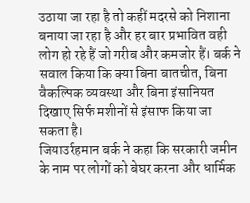उठाया जा रहा है तो कहीं मदरसे को निशाना बनाया जा रहा है और हर बार प्रभावित वही लोग हो रहे हैं जो गरीब और कमजोर हैं। बर्क ने सवाल किया कि क्या बिना बातचीत, बिना वैकल्पिक व्यवस्था और बिना इंसानियत दिखाए सिर्फ मशीनों से इंसाफ किया जा सकता है।
जियाउर्रहमान बर्क ने कहा कि सरकारी जमीन के नाम पर लोगों को बेघर करना और धार्मिक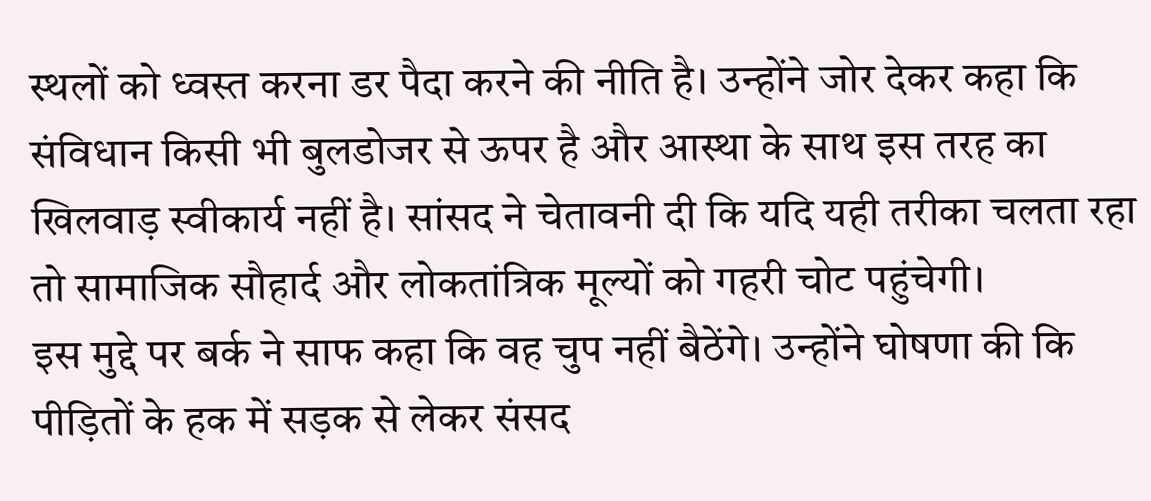स्थलों को ध्वस्त करना डर पैदा करने की नीति है। उन्होंने जोर देकर कहा कि संविधान किसी भी बुलडोजर से ऊपर है और आस्था के साथ इस तरह का खिलवाड़ स्वीकार्य नहीं है। सांसद ने चेतावनी दी कि यदि यही तरीका चलता रहा तो सामाजिक सौहार्द और लोकतांत्रिक मूल्यों को गहरी चोट पहुंचेगी।
इस मुद्दे पर बर्क ने साफ कहा कि वह चुप नहीं बैठेंगे। उन्होंने घोषणा की कि पीड़ितों के हक में सड़क से लेकर संसद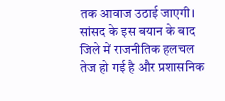तक आवाज उठाई जाएगी। सांसद के इस बयान के बाद जिले में राजनीतिक हलचल तेज हो गई है और प्रशासनिक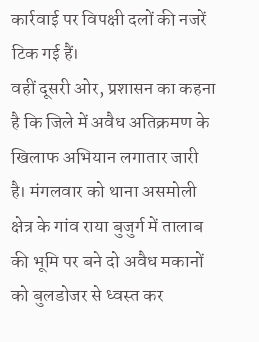कार्रवाई पर विपक्षी दलों की नजरें टिक गई हैं।
वहीं दूसरी ओर, प्रशासन का कहना है कि जिले में अवैध अतिक्रमण के खिलाफ अभियान लगातार जारी है। मंगलवार को थाना असमोली क्षेत्र के गांव राया बुजुर्ग में तालाब की भूमि पर बने दो अवैध मकानों को बुलडोजर से ध्वस्त कर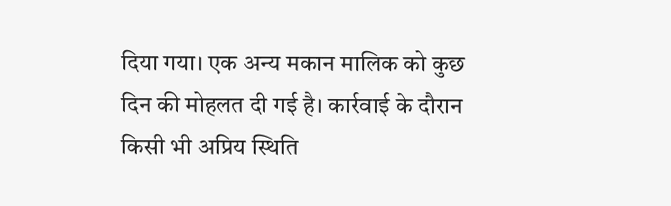दिया गया। एक अन्य मकान मालिक को कुछ दिन की मोहलत दी गई है। कार्रवाई के दौरान किसी भी अप्रिय स्थिति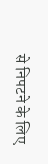से निपटने के लिए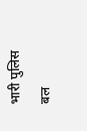भारी पुलिस बल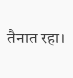तैनात रहा।